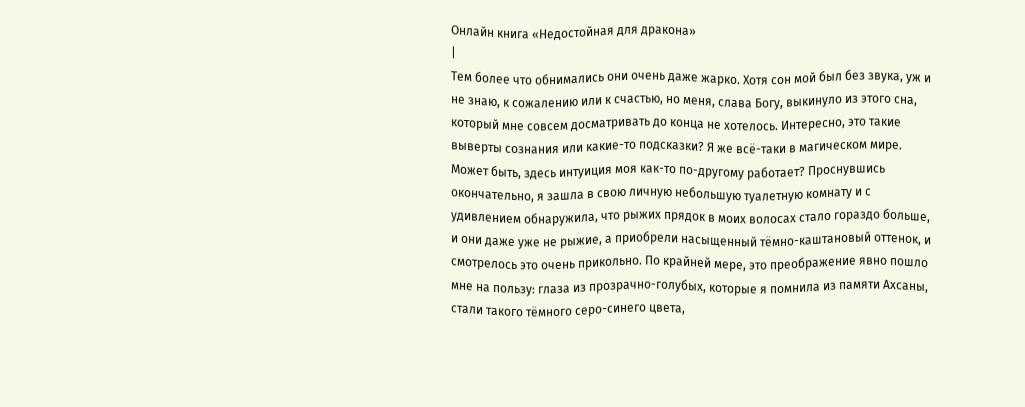Онлайн книга «Недостойная для дракона»
|
Тем более что обнимались они очень даже жарко. Хотя сон мой был без звука, уж и не знаю, к сожалению или к счастью, но меня, слава Богу, выкинуло из этого сна, который мне совсем досматривать до конца не хотелось. Интересно, это такие выверты сознания или какие-то подсказки? Я же всё-таки в магическом мире. Может быть, здесь интуиция моя как-то по-другому работает? Проснувшись окончательно, я зашла в свою личную небольшую туалетную комнату и с удивлением обнаружила, что рыжих прядок в моих волосах стало гораздо больше, и они даже уже не рыжие, а приобрели насыщенный тёмно-каштановый оттенок, и смотрелось это очень прикольно. По крайней мере, это преображение явно пошло мне на пользу: глаза из прозрачно-голубых, которые я помнила из памяти Ахсаны, стали такого тёмного серо-синего цвета,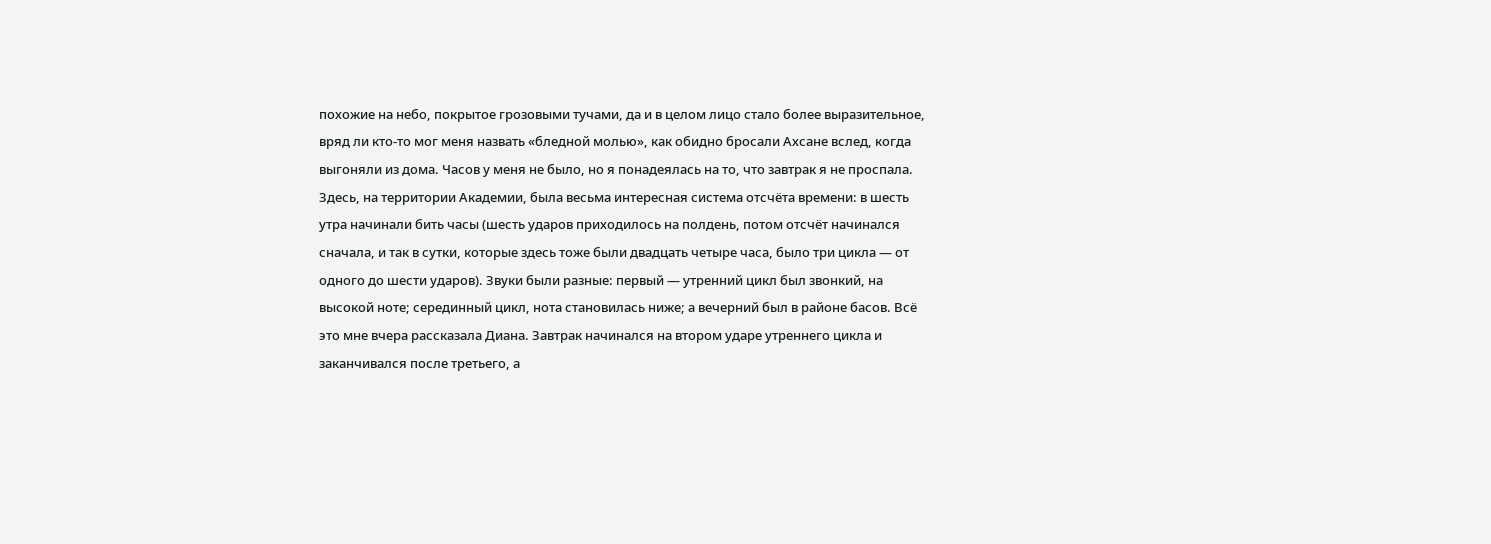похожие на небо, покрытое грозовыми тучами, да и в целом лицо стало более выразительное, вряд ли кто-то мог меня назвать «бледной молью», как обидно бросали Ахсане вслед, когда выгоняли из дома. Часов у меня не было, но я понадеялась на то, что завтрак я не проспала. Здесь, на территории Академии, была весьма интересная система отсчёта времени: в шесть утра начинали бить часы (шесть ударов приходилось на полдень, потом отсчёт начинался сначала, и так в сутки, которые здесь тоже были двадцать четыре часа, было три цикла — от одного до шести ударов). Звуки были разные: первый — утренний цикл был звонкий, на высокой ноте; серединный цикл, нота становилась ниже; а вечерний был в районе басов. Всё это мне вчера рассказала Диана. Завтрак начинался на втором ударе утреннего цикла и заканчивался после третьего, а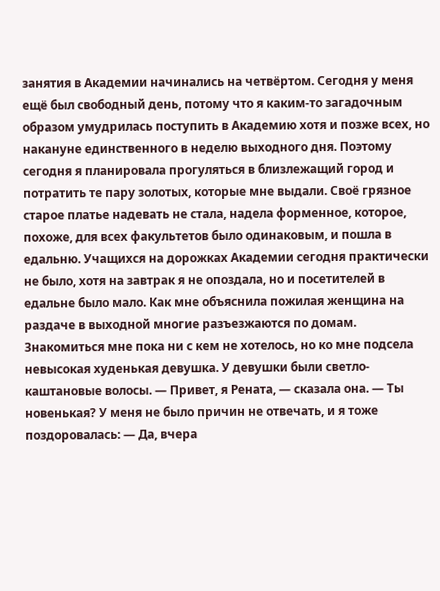занятия в Академии начинались на четвёртом. Сегодня у меня ещё был свободный день, потому что я каким-то загадочным образом умудрилась поступить в Академию хотя и позже всех, но накануне единственного в неделю выходного дня. Поэтому сегодня я планировала прогуляться в близлежащий город и потратить те пару золотых, которые мне выдали. Своё грязное старое платье надевать не стала, надела форменное, которое, похоже, для всех факультетов было одинаковым, и пошла в едальню. Учащихся на дорожках Академии сегодня практически не было, хотя на завтрак я не опоздала, но и посетителей в едальне было мало. Как мне объяснила пожилая женщина на раздаче в выходной многие разъезжаются по домам. Знакомиться мне пока ни с кем не хотелось, но ко мне подсела невысокая худенькая девушка. У девушки были светло-каштановые волосы. — Привет, я Рената, — сказала она. — Ты новенькая? У меня не было причин не отвечать, и я тоже поздоровалась: — Да, вчера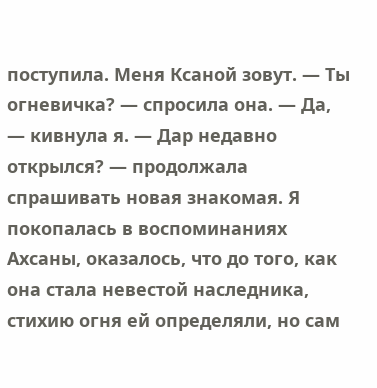поступила. Меня Ксаной зовут. — Ты огневичка? — спросила она. — Да, — кивнула я. — Дар недавно открылся? — продолжала спрашивать новая знакомая. Я покопалась в воспоминаниях Ахсаны, оказалось, что до того, как она стала невестой наследника, стихию огня ей определяли, но сам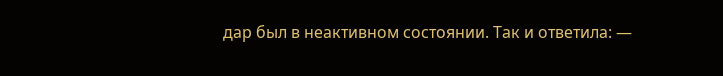дар был в неактивном состоянии. Так и ответила: —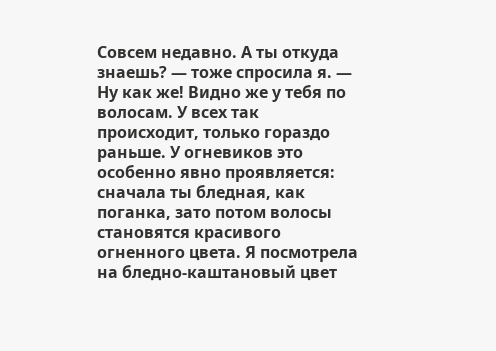Совсем недавно. А ты откуда знаешь? — тоже спросила я. — Ну как же! Видно же у тебя по волосам. У всех так происходит, только гораздо раньше. У огневиков это особенно явно проявляется: сначала ты бледная, как поганка, зато потом волосы становятся красивого огненного цвета. Я посмотрела на бледно-каштановый цвет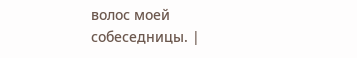волос моей собеседницы. |